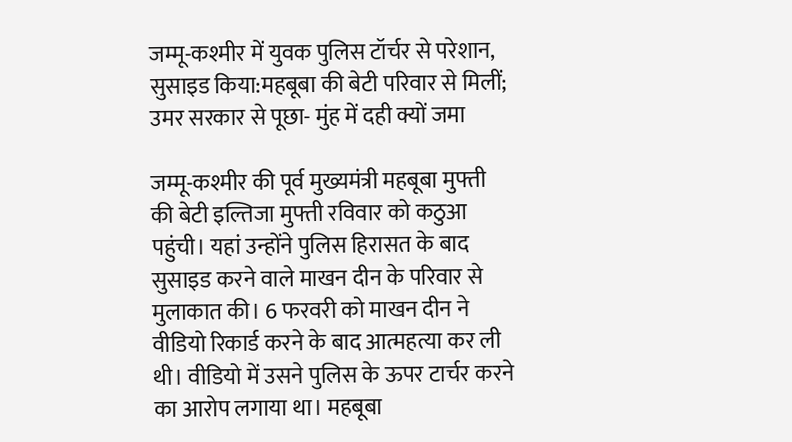जम्मू-कश्मीर में युवक पुलिस टॉर्चर से परेशान, सुसाइड किया:महबूबा की बेटी परिवार से मिलीं; उमर सरकार से पूछा- मुंह में दही क्यों जमा

जम्मू-कश्मीर की पूर्व मुख्यमंत्री महबूबा मुफ्ती की बेटी इल्तिजा मुफ्ती रविवार को कठुआ पहुंची। यहां उन्होंने पुलिस हिरासत के बाद सुसाइड करने वाले माखन दीन के परिवार से मुलाकात की। 6 फरवरी को माखन दीन ने वीडियो रिकार्ड करने के बाद आत्महत्या कर ली थी। वीडियो में उसने पुलिस के ऊपर टार्चर करने का आरोप लगाया था। महबूबा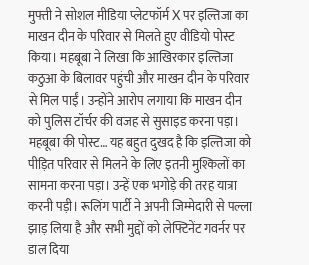मुफ्ती ने सोशल मीडिया प्लेटफॉर्म X पर इल्तिजा का माखन दीन के परिवार से मिलते हुए वीडियो पोस्ट किया। महबूबा ने लिखा कि आखिरकार इल्तिजा कठुआ के बिलावर पहुंची और माखन दीन के परिवार से मिल पाईं। उन्होंने आरोप लगाया कि माखन दीन को पुलिस टॉर्चर की वजह से सुसाइड करना पड़ा। महबूबा की पोस्ट… यह बहुत दुखद है कि इल्तिजा को पीड़ित परिवार से मिलने के लिए इतनी मुश्किलों का सामना करना पड़ा। उन्हें एक भगोड़े की तरह यात्रा करनी पड़ी। रूलिंग पार्टी ने अपनी जिम्मेदारी से पल्ला झाड़ लिया है और सभी मुद्दों को लेफ्टिनेंट गवर्नर पर डाल दिया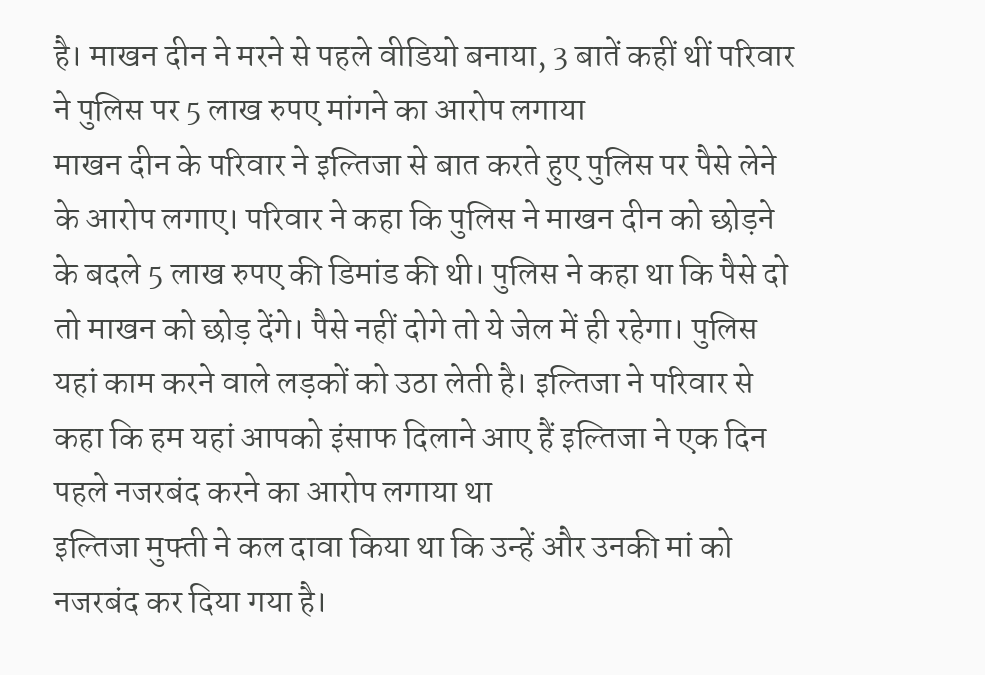है। माखन दीन ने मरने से पहले वीडियो बनाया, 3 बातें कहीं थीं परिवार ने पुलिस पर 5 लाख रुपए मांगने का आरोप लगाया
माखन दीन के परिवार ने इल्तिजा से बात करते हुए पुलिस पर पैसे लेने के आरोप लगाए। परिवार ने कहा कि पुलिस ने माखन दीन को छोड़ने के बदले 5 लाख रुपए की डिमांड की थी। पुलिस ने कहा था कि पैसे दो तो माखन को छोड़ देंगे। पैसे नहीं दोगे तो ये जेल में ही रहेगा। पुलिस यहां काम करने वाले लड़कों को उठा लेती है। इल्तिजा ने परिवार से कहा कि हम यहां आपको इंसाफ दिलाने आए हैं इल्तिजा ने एक दिन पहले नजरबंद करने का आरोप लगाया था
इल्तिजा मुफ्ती ने कल दावा किया था कि उन्हें और उनकी मां को नजरबंद कर दिया गया है।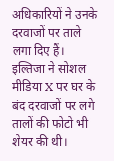अधिकारियों ने उनके दरवाजों पर ताले लगा दिए हैं। इल्तिजा ने सोशल मीडिया X पर घर के बंद दरवाजों पर लगे तालों की फोटो भी शेयर की थी।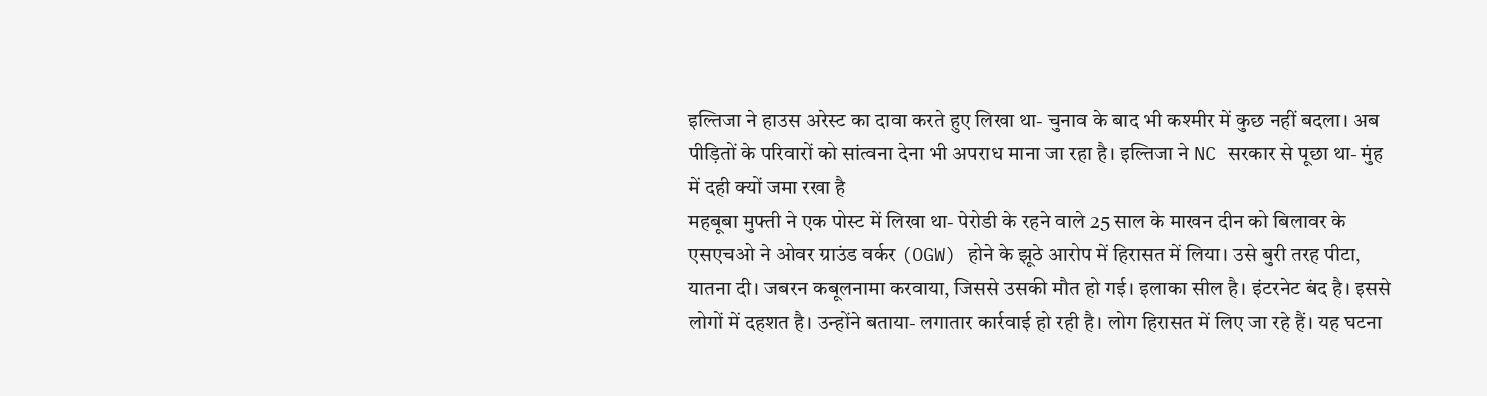इल्तिजा ने हाउस अरेस्ट का दावा करते हुए लिखा था- चुनाव के बाद भी कश्मीर में कुछ नहीं बदला। अब पीड़ितों के परिवारों को सांत्वना देना भी अपराध माना जा रहा है। इल्तिजा ने NC सरकार से पूछा था- मुंह में दही क्यों जमा रखा है
महबूबा मुफ्ती ने एक पोस्ट में लिखा था- पेरोडी के रहने वाले 25 साल के माखन दीन को बिलावर के एसएचओ ने ओवर ग्राउंड वर्कर (OGW) होने के झूठे आरोप में हिरासत में लिया। उसे बुरी तरह पीटा, यातना दी। जबरन कबूलनामा करवाया, जिससे उसकी मौत हो गई। इलाका सील है। इंटरनेट बंद है। इससे लोगों में दहशत है। उन्होंने बताया- लगातार कार्रवाई हो रही है। लोग हिरासत में लिए जा रहे हैं। यह घटना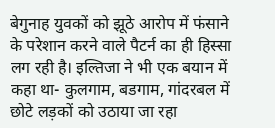बेगुनाह युवकों को झूठे आरोप में फंसाने के परेशान करने वाले पैटर्न का ही हिस्सा लग रही है। इल्तिजा ने भी एक बयान में कहा था- कुलगाम, बडगाम, गांदरबल में छोटे लड़कों को उठाया जा रहा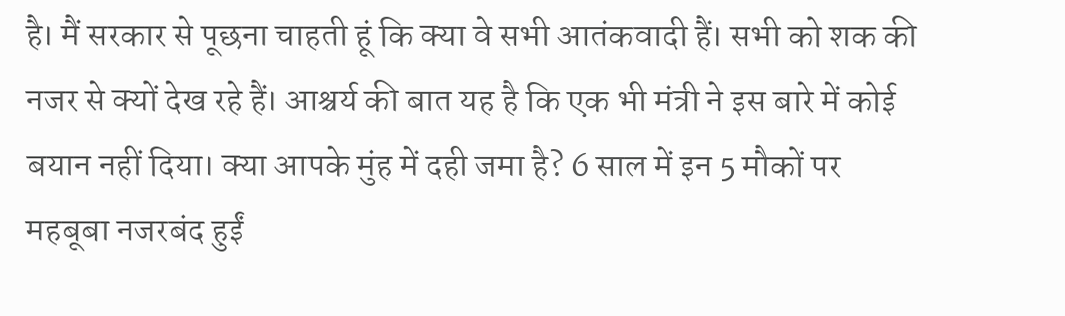है। मैं सरकार से पूछना चाहती हूं कि क्या वे सभी आतंकवादी हैं। सभी को शक की नजर से क्यों देख रहे हैं। आश्चर्य की बात यह है कि एक भी मंत्री ने इस बारे में कोई बयान नहीं दिया। क्या आपके मुंह में दही जमा है? 6 साल में इन 5 मौकों पर महबूबा नजरबंद हुईं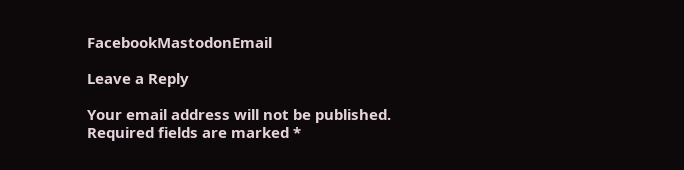FacebookMastodonEmail

Leave a Reply

Your email address will not be published. Required fields are marked *